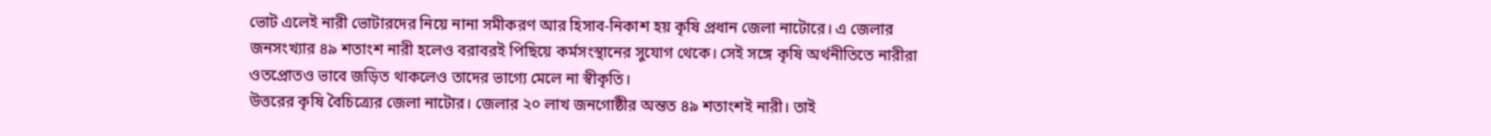ভোট এলেই নারী ভোটারদের নিয়ে নানা সমীকরণ আর হিসাব-নিকাশ হয় কৃষি প্রধান জেলা নাটোরে। এ জেলার জনসংখ্যার ৪৯ শতাংশ নারী হলেও বরাবরই পিছিয়ে কর্মসংস্থানের সুযোগ থেকে। সেই সঙ্গে কৃষি অর্থনীতিতে নারীরা ওতপ্রোতও ভাবে জড়িত থাকলেও তাদের ভাগ্যে মেলে না স্বীকৃতি।
উত্তরের কৃষি বৈচিত্র্যের জেলা নাটোর। জেলার ২০ লাখ জনগোষ্ঠীর অন্তত ৪৯ শতাংশই নারী। তাই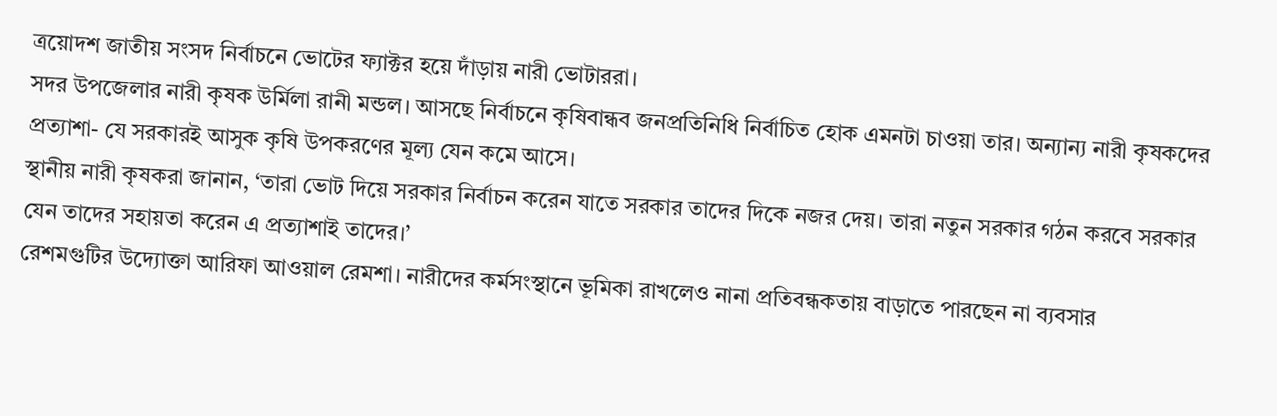ত্রয়োদশ জাতীয় সংসদ নির্বাচনে ভোটের ফ্যাক্টর হয়ে দাঁড়ায় নারী ভোটাররা।
সদর উপজেলার নারী কৃষক উর্মিলা রানী মন্ডল। আসছে নির্বাচনে কৃষিবান্ধব জনপ্রতিনিধি নির্বাচিত হোক এমনটা চাওয়া তার। অন্যান্য নারী কৃষকদের প্রত্যাশা- যে সরকারই আসুক কৃষি উপকরণের মূল্য যেন কমে আসে।
স্থানীয় নারী কৃষকরা জানান, ‘তারা ভোট দিয়ে সরকার নির্বাচন করেন যাতে সরকার তাদের দিকে নজর দেয়। তারা নতুন সরকার গঠন করবে সরকার যেন তাদের সহায়তা করেন এ প্রত্যাশাই তাদের।’
রেশমগুটির উদ্যোক্তা আরিফা আওয়াল রেমশা। নারীদের কর্মসংস্থানে ভূমিকা রাখলেও নানা প্রতিবন্ধকতায় বাড়াতে পারছেন না ব্যবসার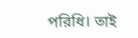পরিধি। তাই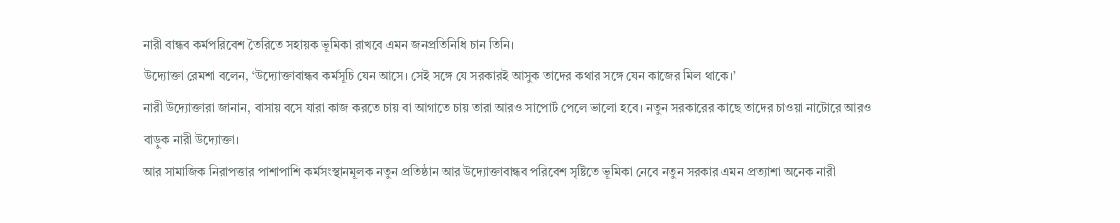নারী বান্ধব কর্মপরিবেশ তৈরিতে সহায়ক ভূমিকা রাখবে এমন জনপ্রতিনিধি চান তিনি।
উদ্যোক্তা রেমশা বলেন, ‘উদ্যোক্তাবান্ধব কর্মসূচি যেন আসে। সেই সঙ্গে যে সরকারই আসুক তাদের কথার সঙ্গে যেন কাজের মিল থাকে।’
নারী উদ্যোক্তারা জানান, বাসায় বসে যারা কাজ করতে চায় বা আগাতে চায় তারা আরও সাপোর্ট পেলে ভালো হবে। নতুন সরকারের কাছে তাদের চাওয়া নাটোরে আরও বাড়ুক নারী উদ্যোক্তা।
আর সামাজিক নিরাপত্তার পাশাপাশি কর্মসংস্থানমূলক নতুন প্রতিষ্ঠান আর উদ্যোক্তাবান্ধব পরিবেশ সৃষ্টিতে ভূমিকা নেবে নতুন সরকার এমন প্রত্যাশা অনেক নারী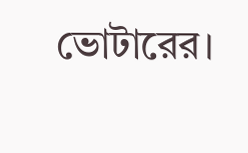ভোটারের।